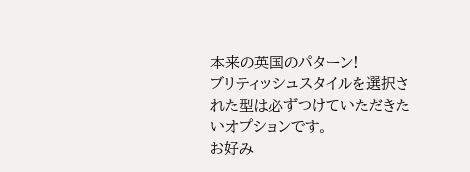本来の英国のパターン!
ブリティッシュスタイルを選択された型は必ずつけていただきたいオプションです。
お好み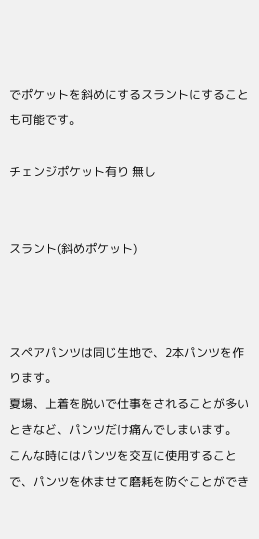でポケットを斜めにするスラントにすることも可能です。

チェンジポケット有り 無し


スラント(斜めポケット)



スペアパンツは同じ生地で、2本パンツを作ります。
夏場、上着を脱いで仕事をされることが多いときなど、パンツだけ痛んでしまいます。
こんな時にはパンツを交互に使用することで、パンツを休ませて磨耗を防ぐことができ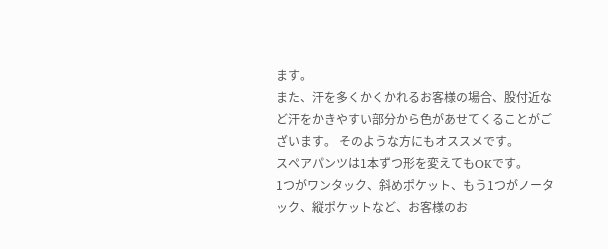ます。
また、汗を多くかくかれるお客様の場合、股付近など汗をかきやすい部分から色があせてくることがございます。 そのような方にもオススメです。
スペアパンツは1本ずつ形を変えてもOKです。
1つがワンタック、斜めポケット、もう1つがノータック、縦ポケットなど、お客様のお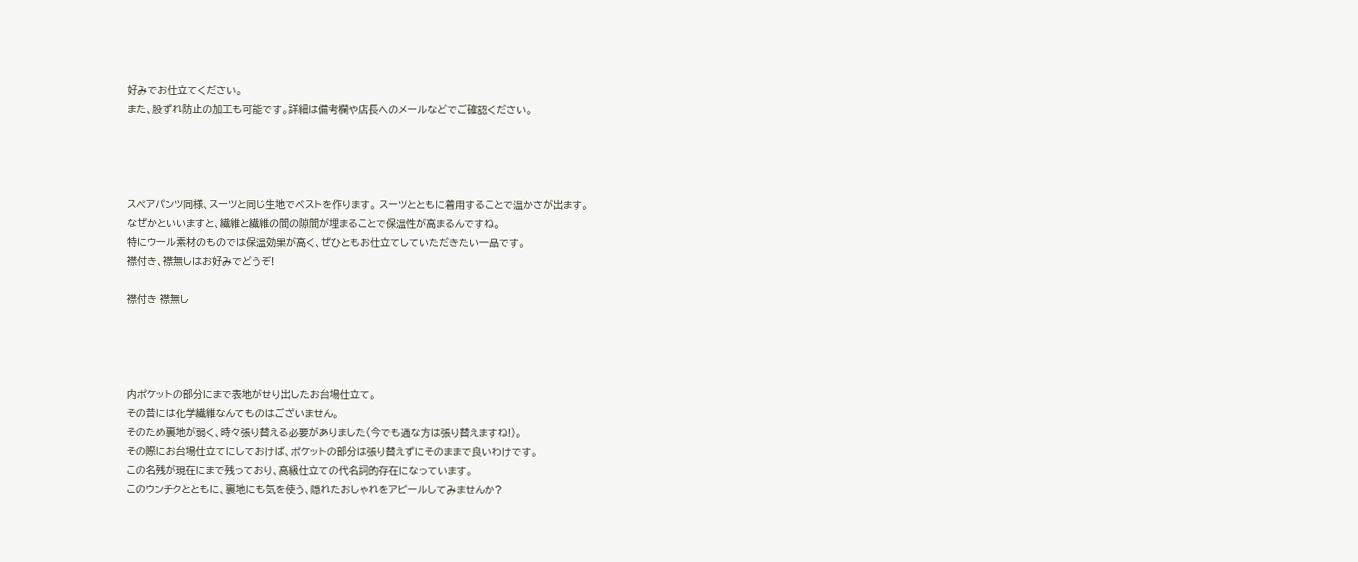好みでお仕立てください。
また、股ずれ防止の加工も可能です。詳細は備考欄や店長へのメールなどでご確認ください。




スペアパンツ同様、スーツと同じ生地でベストを作ります。 スーツとともに着用することで温かさが出ます。
なぜかといいますと、繊維と繊維の間の隙間が埋まることで保温性が高まるんですね。
特にウール素材のものでは保温効果が高く、ぜひともお仕立てしていただきたい一品です。
襟付き、襟無しはお好みでどうぞ!

襟付き 襟無し




内ポケットの部分にまで表地がせり出したお台場仕立て。
その昔には化学繊維なんてものはございません。
そのため裏地が弱く、時々張り替える必要がありました(今でも通な方は張り替えますね!)。
その際にお台場仕立てにしておけば、ポケットの部分は張り替えずにそのままで良いわけです。
この名残が現在にまで残っており、高級仕立ての代名詞的存在になっています。
このウンチクとともに、裏地にも気を使う、隠れたおしゃれをアピールしてみませんか?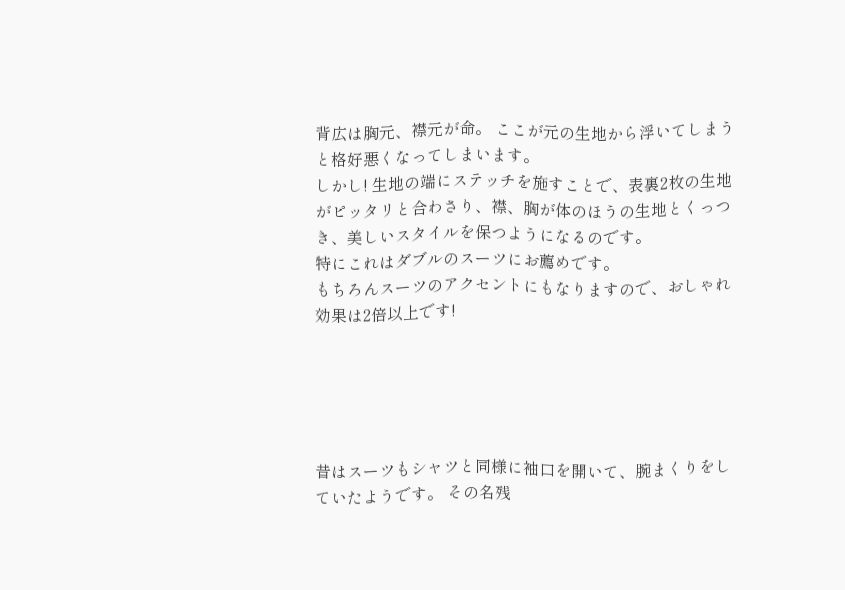背広は胸元、襟元が命。 ここが元の生地から浮いてしまうと格好悪くなってしまいます。
しかし! 生地の端にステッチを施すことで、表裏2枚の生地がピッタリと合わさり、襟、胸が体のほうの生地とくっつき、美しいスタイルを保つようになるのです。
特にこれはダブルのスーツにお薦めです。
もちろんスーツのアクセントにもなりますので、おしゃれ効果は2倍以上です!





昔はスーツもシャツと同様に袖口を開いて、腕まくりをしていたようです。 その名残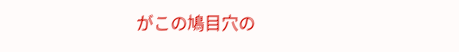がこの鳩目穴の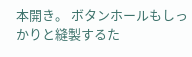本開き。 ボタンホールもしっかりと縫製するた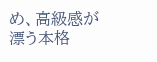め、高級感が漂う本格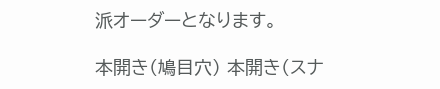派オーダーとなります。

本開き(鳩目穴) 本開き(スナ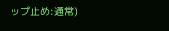ップ止め:通常)